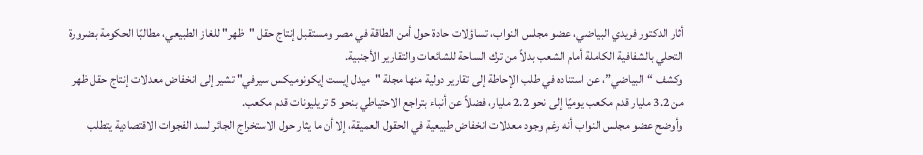أثار الدكتور فريدي البياضي، عضو مجلس النواب، تساؤلات حادة حول أمن الطاقة في مصر ومستقبل إنتاج حقل "ظهر" للغاز الطبيعي، مطالبًا الحكومة بضرورة التحلي بالشفافية الكاملة أمام الشعب بدلاً من ترك الساحة للشائعات والتقارير الأجنبية.
وكشف “البياضي”، عن استناده في طلب الإحاطة إلى تقارير دولية منها مجلة "ميدل إيست إيكونوميكس سيرفي" تشير إلى انخفاض معدلات إنتاج حقل ظهر من 3.2 مليار قدم مكعب يوميًا إلى نحو 2.2 مليار، فضلاً عن أنباء بتراجع الاحتياطي بنحو 5 تريليونات قدم مكعب.
وأوضح عضو مجلس النواب أنه رغم وجود معدلات انخفاض طبيعية في الحقول العميقة، إلا أن ما يثار حول الاستخراج الجائر لسد الفجوات الاقتصادية يتطلب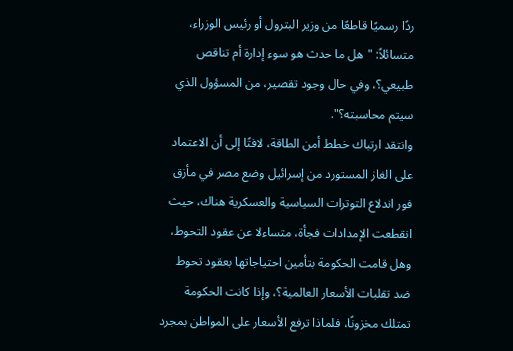ردًا رسميًا قاطعًا من وزير البترول أو رئيس الوزراء، متسائلاً: "هل ما حدث هو سوء إدارة أم تناقص طبيعي؟، وفي حال وجود تقصير، من المسؤول الذي سيتم محاسبته؟".
وانتقد ارتباك خطط أمن الطاقة، لافتًا إلى أن الاعتماد على الغاز المستورد من إسرائيل وضع مصر في مأزق فور اندلاع التوترات السياسية والعسكرية هناك، حيث انقطعت الإمدادات فجأة، متساءلا عن عقود التحوط، وهل قامت الحكومة بتأمين احتياجاتها بعقود تحوط ضد تقلبات الأسعار العالمية؟، وإذا كانت الحكومة تمتلك مخزونًا، فلماذا ترفع الأسعار على المواطن بمجرد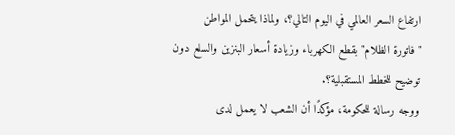ارتفاع السعر العالمي في اليوم التالي؟، ولماذا يتحمل المواطن "فاتورة الظلام" بقطع الكهرباء وزيادة أسعار البنزين والسلع دون توضيح للخطط المستقبلية؟.
ووجه رسالة للحكومة، مؤكدًا أن الشعب لا يعمل لدى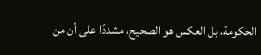الحكومة، بل العكس هو الصحيح، مشددًا على أن من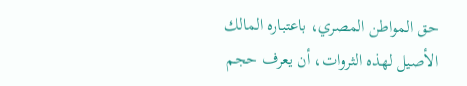حق المواطن المصري، باعتباره المالك الأصيل لهذه الثروات، أن يعرف حجم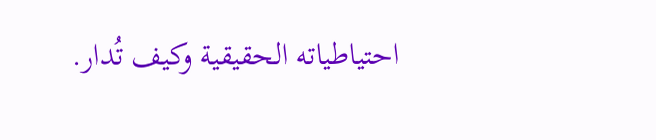احتياطياته الحقيقية وكيف تُدار.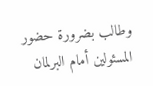وطالب بضرورة حضور المسئولين أمام البرلمان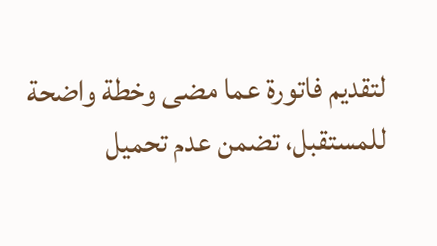لتقديم فاتورة عما مضى وخطة واضحة للمستقبل، تضمن عدم تحميل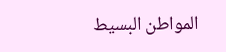المواطن البسيط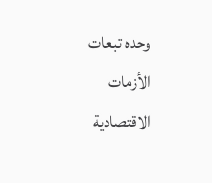وحده تبعات الأزمات الاقتصادية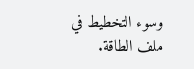وسوء التخطيط في ملف الطاقة.